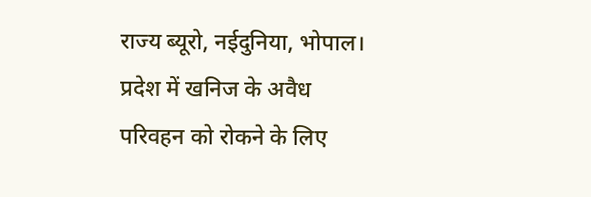राज्य ब्यूरो, नईदुनिया, भोपाल। प्रदेश में खनिज के अवैध परिवहन को रोकने के लिए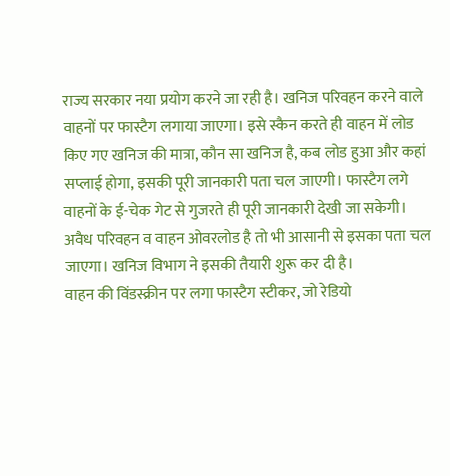राज्य सरकार नया प्रयोग करने जा रही है। खनिज परिवहन करने वाले वाहनों पर फास्टैग लगाया जाएगा। इसे स्कैन करते ही वाहन में लोड किए गए खनिज की मात्रा, कौन सा खनिज है, कब लोड हुआ और कहां सप्लाई होगा, इसकी पूरी जानकारी पता चल जाएगी। फास्टैग लगे वाहनों के ई-चेक गेट से गुजरते ही पूरी जानकारी देखी जा सकेगी। अवैध परिवहन व वाहन ओवरलोड है तो भी आसानी से इसका पता चल जाएगा। खनिज विभाग ने इसकी तैयारी शुरू कर दी है।
वाहन की विंडस्क्रीन पर लगा फास्टैग स्टीकर, जो रेडियो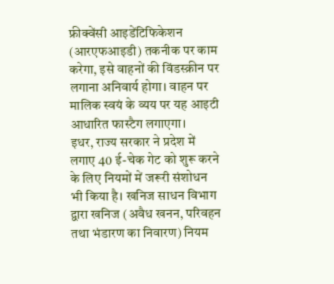फ्रीक्वेंसी आइडेंटिफिकेशन (आरएफआइडी) तकनीक पर काम करेगा, इसे वाहनों की विंडस्क्रीन पर लगाना अनिवार्य होगा। वाहन पर मालिक स्वयं के व्यय पर यह आइटी आधारित फास्टैग लगाएगा।
इधर, राज्य सरकार ने प्रदेश में लगाए 40 ई-चेक गेट को शुरू करने के लिए नियमों में जरूरी संशोधन भी किया है। खनिज साधन विभाग द्वारा खनिज (अवैध खनन, परिवहन तथा भंडारण का निवारण) नियम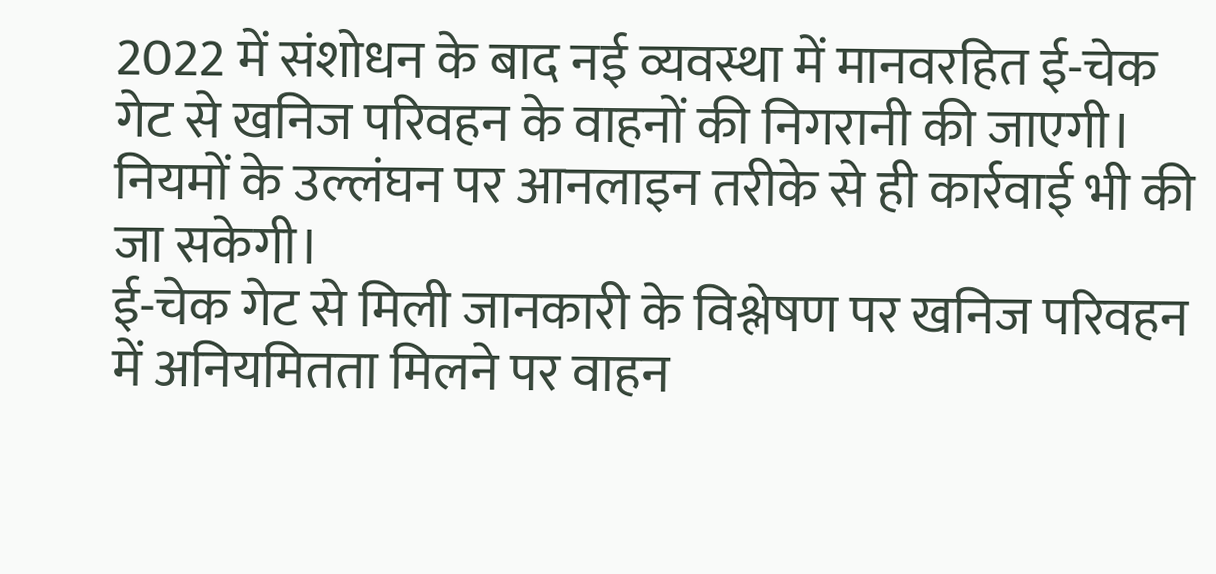2022 में संशोधन के बाद नई व्यवस्था में मानवरहित ई-चेक गेट से खनिज परिवहन के वाहनों की निगरानी की जाएगी। नियमों के उल्लंघन पर आनलाइन तरीके से ही कार्रवाई भी की जा सकेगी।
ई-चेक गेट से मिली जानकारी के विश्लेषण पर खनिज परिवहन में अनियमितता मिलने पर वाहन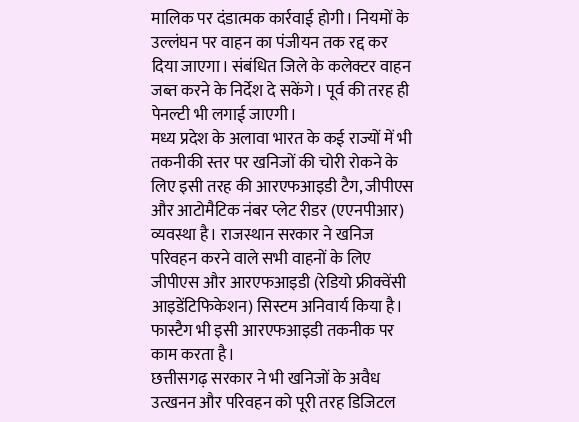मालिक पर दंडात्मक कार्रवाई होगी। नियमों के उल्लंघन पर वाहन का पंजीयन तक रद्द कर दिया जाएगा। संबंधित जिले के कलेक्टर वाहन जब्त करने के निर्देश दे सकेंगे। पूर्व की तरह ही पेनल्टी भी लगाई जाएगी।
मध्य प्रदेश के अलावा भारत के कई राज्यों में भी तकनीकी स्तर पर खनिजों की चोरी रोकने के लिए इसी तरह की आरएफआइडी टैग, जीपीएस और आटोमैटिक नंबर प्लेट रीडर (एएनपीआर) व्यवस्था है। राजस्थान सरकार ने खनिज परिवहन करने वाले सभी वाहनों के लिए जीपीएस और आरएफआइडी (रेडियो फ्रीक्वेंसी आइडेंटिफिकेशन) सिस्टम अनिवार्य किया है। फास्टैग भी इसी आरएफआइडी तकनीक पर काम करता है।
छत्तीसगढ़ सरकार ने भी खनिजों के अवैध उत्खनन और परिवहन को पूरी तरह डिजिटल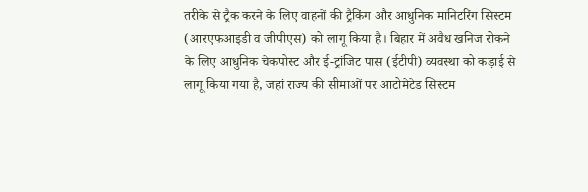तरीके से ट्रैक करने के लिए वाहनों की ट्रैकिंग और आधुनिक मानिटरिंग सिस्टम (आरएफआइडी व जीपीएस) को लागू किया है। बिहार में अवैध खनिज रोकने के लिए आधुनिक चेकपोस्ट और ई-ट्रांजिट पास (ईटीपी) व्यवस्था को कड़ाई से लागू किया गया है, जहां राज्य की सीमाओं पर आटोमेटेड सिस्टम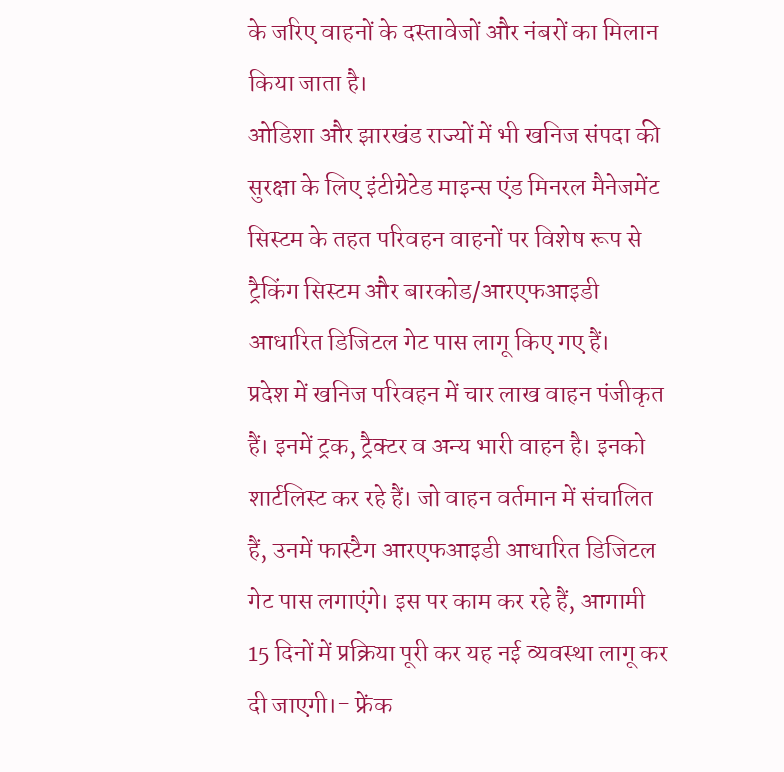के जरिए वाहनों के दस्तावेजों और नंबरों का मिलान किया जाता है।
ओडिशा और झारखंड राज्यों में भी खनिज संपदा की सुरक्षा के लिए इंटीग्रेटेड माइन्स एंड मिनरल मैनेजमेंट सिस्टम के तहत परिवहन वाहनों पर विशेष रूप से ट्रैकिंग सिस्टम और बारकोड/आरएफआइडी आधारित डिजिटल गेट पास लागू किए गए हैं।
प्रदेश में खनिज परिवहन में चार लाख वाहन पंजीकृत हैं। इनमें ट्रक, ट्रैक्टर व अन्य भारी वाहन है। इनको शार्टलिस्ट कर रहे हैं। जो वाहन वर्तमान में संचालित हैं, उनमें फास्टैग आरएफआइडी आधारित डिजिटल गेट पास लगाएंगे। इस पर काम कर रहे हैं, आगामी 15 दिनों में प्रक्रिया पूरी कर यह नई व्यवस्था लागू कर दी जाएगी।- फ्रेंक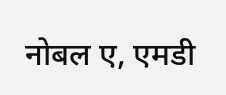नोबल ए, एमडी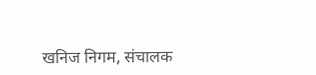खनिज निगम, संचालक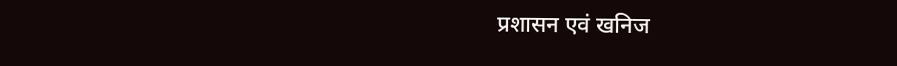प्रशासन एवं खनिज